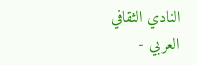النادي الثقافي العربي -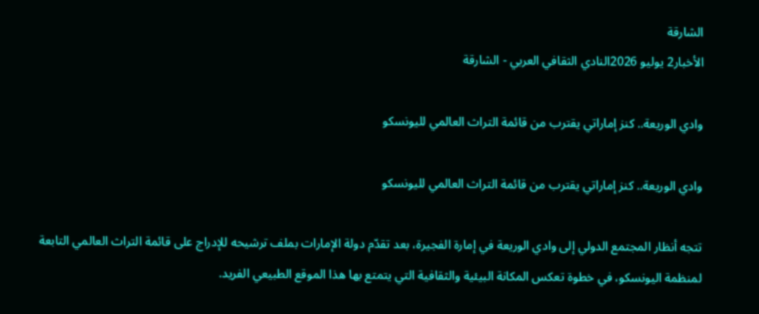الشارقة
الأخبار2 يوليو 2026النادي الثقافي العربي - الشارقة

وادي الوريعة.. كنز إماراتي يقترب من قائمة التراث العالمي لليونسكو

وادي الوريعة.. كنز إماراتي يقترب من قائمة التراث العالمي لليونسكو

تتجه أنظار المجتمع الدولي إلى وادي الوريعة في إمارة الفجيرة، بعد تقدّم دولة الإمارات بملف ترشيحه للإدراج على قائمة التراث العالمي التابعة لمنظمة اليونسكو، في خطوة تعكس المكانة البيئية والثقافية التي يتمتع بها هذا الموقع الطبيعي الفريد.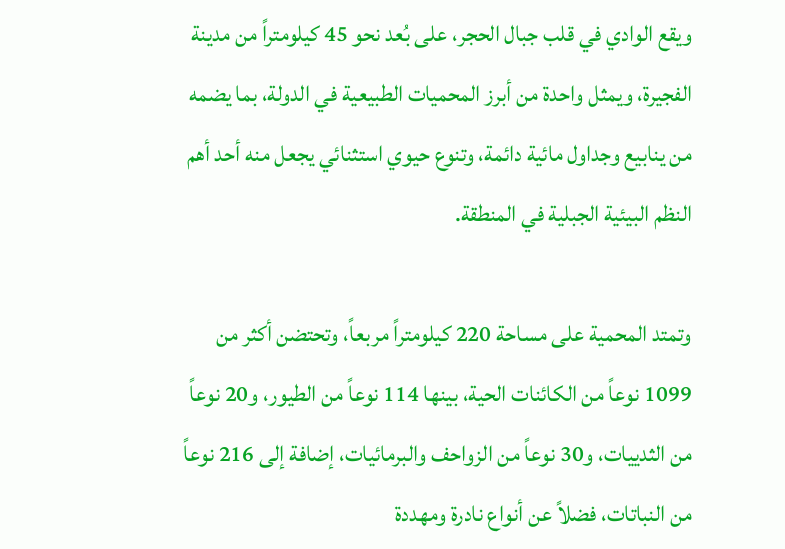ويقع الوادي في قلب جبال الحجر، على بُعد نحو 45 كيلومتراً من مدينة الفجيرة، ويمثل واحدة من أبرز المحميات الطبيعية في الدولة، بما يضمه من ينابيع وجداول مائية دائمة، وتنوع حيوي استثنائي يجعل منه أحد أهم النظم البيئية الجبلية في المنطقة.

وتمتد المحمية على مساحة 220 كيلومتراً مربعاً، وتحتضن أكثر من 1099 نوعاً من الكائنات الحية، بينها 114 نوعاً من الطيور، و20 نوعاً من الثدييات، و30 نوعاً من الزواحف والبرمائيات، إضافة إلى 216 نوعاً من النباتات، فضلاً عن أنواع نادرة ومهددة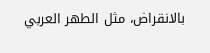بالانقراض، مثل الطهر العربي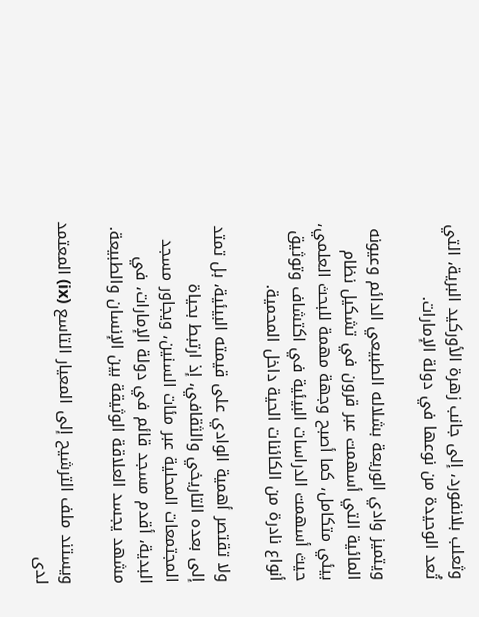وثعلب بلانفورد، إلى جانب زهرة الأوركيد البرية، التي تُعد الوحيدة من نوعها في دولة الإمارات.

ويتميز وادي الوريعة بشلاله الطبيعي الدائم وعيونه المائية التي أسهمت عبر قرون في تشكيل نظام بيئي متكامل، كما أصبح وجهة مهمة للبحث العلمي، حيث أسهمت الدراسات البيئية في اكتشاف وتوثيق أنواع نادرة من الكائنات الحية داخل المحمية.

ولا تقتصر أهمية الوادي على قيمته البيئية، بل تمتد إلى بعده التاريخي والثقافي، إذ ارتبط بحياة المجتمعات المحلية عبر مئات السنين، ويجاور مسجد البدية، أقدم مسجد قائم في دولة الإمارات، في مشهد يجسد العلاقة الوثيقة بين الإنسان والطبيعة.

ويستند ملف الترشيح إلى المعيار التاسع (ix) المعتمد لدى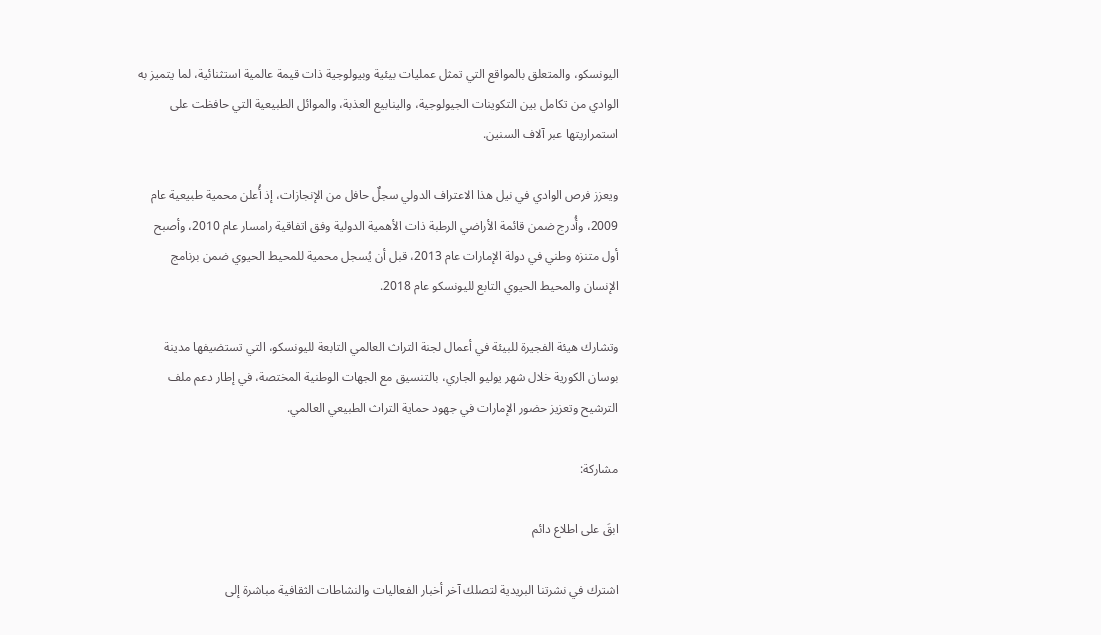اليونسكو، والمتعلق بالمواقع التي تمثل عمليات بيئية وبيولوجية ذات قيمة عالمية استثنائية، لما يتميز به الوادي من تكامل بين التكوينات الجيولوجية، والينابيع العذبة، والموائل الطبيعية التي حافظت على استمراريتها عبر آلاف السنين.

ويعزز فرص الوادي في نيل هذا الاعتراف الدولي سجلٌ حافل من الإنجازات، إذ أُعلن محمية طبيعية عام 2009، وأُدرج ضمن قائمة الأراضي الرطبة ذات الأهمية الدولية وفق اتفاقية رامسار عام 2010، وأصبح أول متنزه وطني في دولة الإمارات عام 2013، قبل أن يُسجل محمية للمحيط الحيوي ضمن برنامج الإنسان والمحيط الحيوي التابع لليونسكو عام 2018.

وتشارك هيئة الفجيرة للبيئة في أعمال لجنة التراث العالمي التابعة لليونسكو، التي تستضيفها مدينة بوسان الكورية خلال شهر يوليو الجاري، بالتنسيق مع الجهات الوطنية المختصة، في إطار دعم ملف الترشيح وتعزيز حضور الإمارات في جهود حماية التراث الطبيعي العالمي.

مشاركة:

ابقَ على اطلاع دائم

اشترك في نشرتنا البريدية لتصلك آخر أخبار الفعاليات والنشاطات الثقافية مباشرة إلى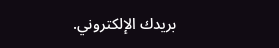بريدك الإلكتروني.